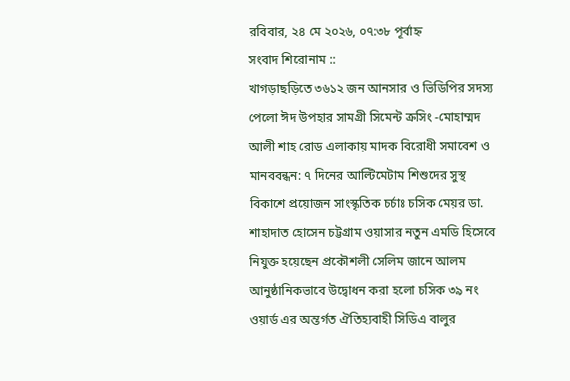রবিবার, ২৪ মে ২০২৬, ০৭:৩৮ পূর্বাহ্ন
সংবাদ শিরোনাম ::
খাগড়াছড়িতে ৩৬১২ জন আনসার ও ভিডিপির সদস্য পেলো ঈদ উপহার সামগ্রী সিমেন্ট ক্রসিং -মোহাম্মদ আলী শাহ রোড এলাকায় মাদক বিরোধী সমাবেশ ও মানববন্ধন: ৭ দিনের আল্টিমেটাম শিশুদের সুস্থ বিকাশে প্রয়োজন সাংস্কৃতিক চর্চাঃ চসিক মেয়র ডা. শাহাদাত হোসেন চট্টগ্রাম ওয়াসার নতুন এমডি হিসেবে নিযুক্ত হয়েছেন প্রকৌশলী সেলিম জানে আলম আনুষ্ঠানিকভাবে উদ্বোধন করা হলো চসিক ৩৯ নং ওয়ার্ড এর অন্তর্গত ঐতিহ্যবাহী সিডিএ বালুর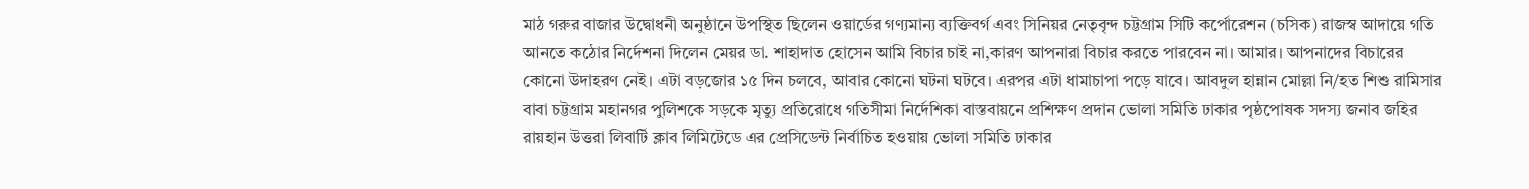মাঠ গরুর বাজার উদ্বোধনী অনুষ্ঠানে উপস্থিত ছিলেন ওয়ার্ডের গণ্যমান্য ব্যক্তিবর্গ এবং সিনিয়র নেতৃবৃন্দ চট্টগ্রাম সিটি কর্পোরেশন (চসিক) রাজস্ব আদায়ে গতি আনতে কঠোর নির্দেশনা দিলেন মেয়র ডা. শাহাদাত হোসেন আমি বিচার চাই না,কারণ আপনারা বিচার করতে পারবেন না। আমার। আপনাদের বিচারের কোনো উদাহরণ নেই। এটা বড়জোর ১৫ দিন চলবে, আবার কোনো ঘটনা ঘটবে। এরপর এটা ধামাচাপা পড়ে যাবে। আবদুল হান্নান মোল্লা নি/হত শিশু রামিসার বাবা চট্টগ্রাম মহানগর পুলিশকে সড়কে মৃত্যু প্রতিরোধে গতিসীমা নির্দেশিকা বাস্তবায়নে প্রশিক্ষণ প্রদান ভোলা সমিতি ঢাকার পৃষ্ঠপোষক সদস্য জনাব জহির রায়হান উত্তরা লিবার্টি ক্লাব লিমিটেডে এর প্রেসিডেন্ট নির্বাচিত হওয়ায় ভোলা সমিতি ঢাকার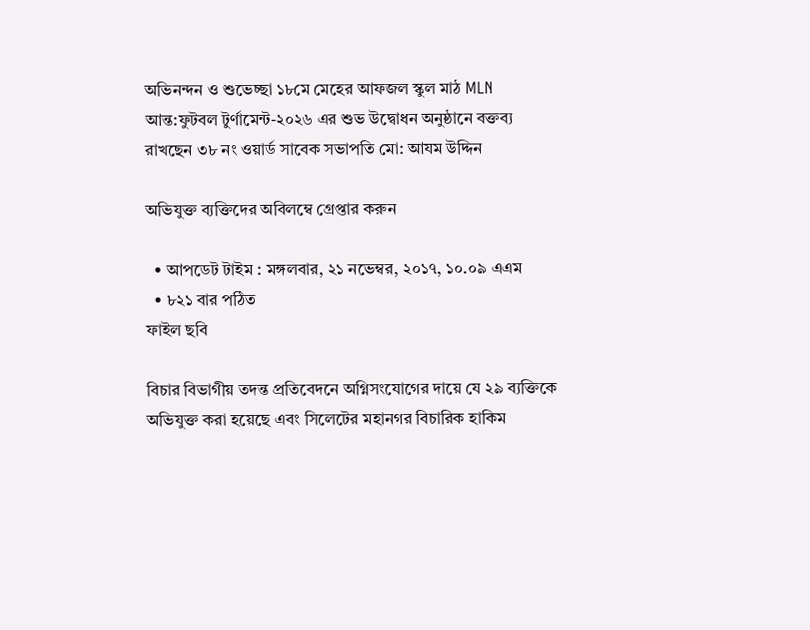অভিনন্দন ও শুভেচ্ছা ১৮মে মেহের আফজল স্কুল মাঠ MLN আন্ত:ফুটবল টুর্ণামেন্ট-২০২৬ এর শুভ উদ্বোধন অনুষ্ঠানে বক্তব্য রাখছেন ৩৮ নং ওয়ার্ড সাবেক সভাপতি মো: আযম উদ্দিন

অভিযুক্ত ব্যক্তিদের অবিলম্বে গ্রেপ্তার করুন

  • আপডেট টাইম : মঙ্গলবার, ২১ নভেম্বর, ২০১৭, ১০.০৯ এএম
  • ৮২১ বার পঠিত
ফাইল ছবি

বিচার বিভাগীয় তদন্ত প্রতিবেদনে অগ্নিসংযোগের দায়ে যে ২৯ ব্যক্তিকে অভিযুক্ত করা হয়েছে এবং সিলেটের মহানগর বিচারিক হাকিম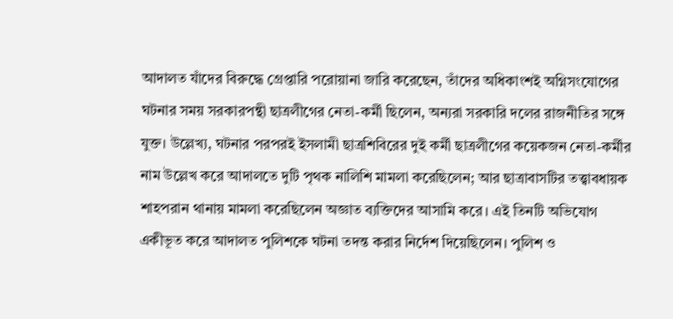আদালত যাঁদের বিরুদ্ধে গ্রেপ্তারি পরোয়ানা জারি করেছেন, তাঁদের অধিকাংশই অগ্নিসংযোগের ঘটনার সময় সরকারপন্থী ছাত্রলীগের নেতা-কর্মী ছিলেন, অন্যরা সরকারি দলের রাজনীতির সঙ্গে যুক্ত। উল্লেখ্য, ঘটনার পরপরই ইসলামী ছাত্রশিবিরের দুই কর্মী ছাত্রলীগের কয়েকজন নেতা-কর্মীর নাম উল্লেখ করে আদালতে দুটি পৃথক নালিশি মামলা করেছিলেন; আর ছাত্রাবাসটির তত্ত্বাবধায়ক শাহপরান থানায় মামলা করেছিলেন অজ্ঞাত ব্যক্তিদের আসামি করে। এই তিনটি অভিযোগ একীভূত করে আদালত পুলিশকে ঘটনা তদন্ত করার নির্দেশ দিয়েছিলেন। পুলিশ ও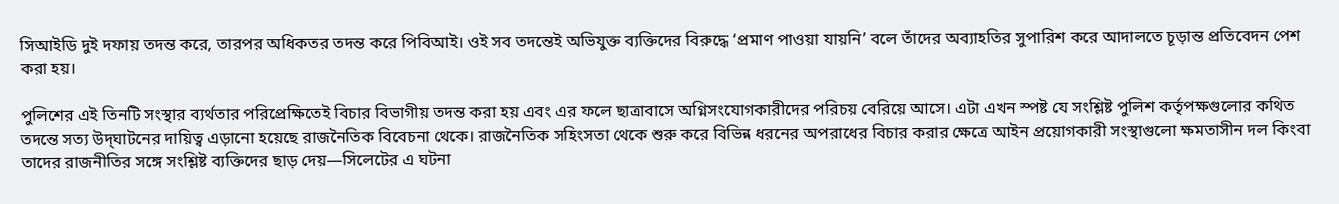সিআইডি দুই দফায় তদন্ত করে, তারপর অধিকতর তদন্ত করে পিবিআই। ওই সব তদন্তেই অভিযুক্ত ব্যক্তিদের বিরুদ্ধে ‘প্রমাণ পাওয়া যায়নি’ বলে তাঁদের অব্যাহতির সুপারিশ করে আদালতে চূড়ান্ত প্রতিবেদন পেশ করা হয়।

পুলিশের এই তিনটি সংস্থার ব্যর্থতার পরিপ্রেক্ষিতেই বিচার বিভাগীয় তদন্ত করা হয় এবং এর ফলে ছাত্রাবাসে অগ্নিসংযোগকারীদের পরিচয় বেরিয়ে আসে। এটা এখন স্পষ্ট যে সংশ্লিষ্ট পুলিশ কর্তৃপক্ষগুলোর কথিত তদন্তে সত্য উদ্‌ঘাটনের দায়িত্ব এড়ানো হয়েছে রাজনৈতিক বিবেচনা থেকে। রাজনৈতিক সহিংসতা থেকে শুরু করে বিভিন্ন ধরনের অপরাধের বিচার করার ক্ষেত্রে আইন প্রয়োগকারী সংস্থাগুলো ক্ষমতাসীন দল কিংবা তাদের রাজনীতির সঙ্গে সংশ্লিষ্ট ব্যক্তিদের ছাড় দেয়—সিলেটের এ ঘটনা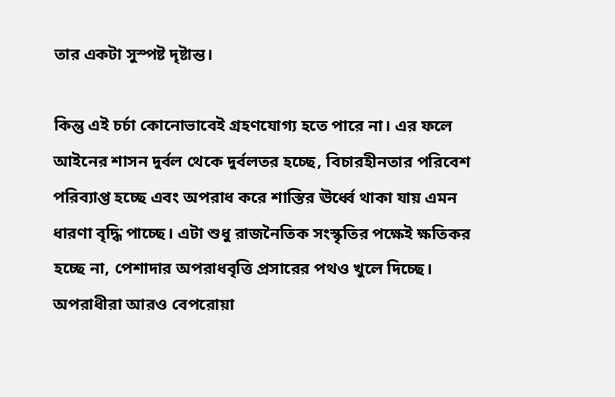তার একটা সুস্পষ্ট দৃষ্টান্ত।

কিন্তু এই চর্চা কোনোভাবেই গ্রহণযোগ্য হতে পারে না। এর ফলে আইনের শাসন দুর্বল থেকে দুর্বলতর হচ্ছে, বিচারহীনতার পরিবেশ পরিব্যাপ্ত হচ্ছে এবং অপরাধ করে শাস্তির ঊর্ধ্বে থাকা যায় এমন ধারণা বৃদ্ধি পাচ্ছে। এটা শুধু রাজনৈতিক সংস্কৃতির পক্ষেই ক্ষতিকর হচ্ছে না, পেশাদার অপরাধবৃত্তি প্রসারের পথও খুলে দিচ্ছে। অপরাধীরা আরও বেপরোয়া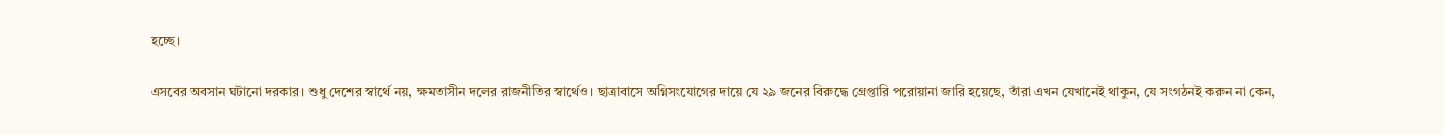হচ্ছে।

এসবের অবসান ঘটানো দরকার। শুধু দেশের স্বার্থে নয়, ক্ষমতাসীন দলের রাজনীতির স্বার্থেও। ছাত্রাবাসে অগ্নিসংযোগের দায়ে যে ২৯ জনের বিরুদ্ধে গ্রেপ্তারি পরোয়ানা জারি হয়েছে, তাঁরা এখন যেখানেই থাকুন, যে সংগঠনই করুন না কেন,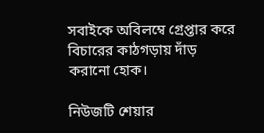সবাইকে অবিলম্বে গ্রেপ্তার করে বিচারের কাঠগড়ায় দাঁড় করানো হোক।

নিউজটি শেয়ার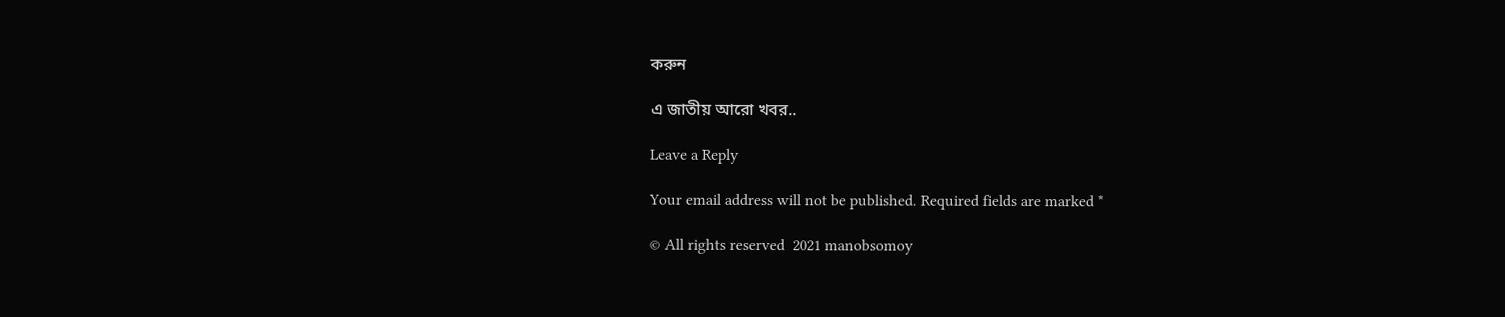করুন

এ জাতীয় আরো খবর..

Leave a Reply

Your email address will not be published. Required fields are marked *

© All rights reserved  2021 manobsomoy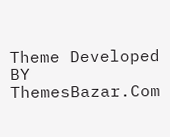Theme Developed BY ThemesBazar.Com